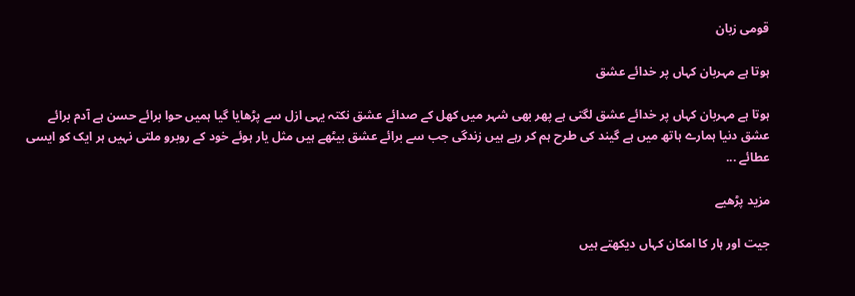قومی زبان

ہوتا ہے مہربان کہاں پر خدائے عشق

ہوتا ہے مہربان کہاں پر خدائے عشق لگتی ہے پھر بھی شہر میں کھل کے صدائے عشق نکتہ یہی ازل سے پڑھایا گیا ہمیں حوا برائے حسن ہے آدم برائے عشق دنیا ہمارے ہاتھ میں ہے گیند کی طرح ہم کر رہے ہیں زندگی جب سے برائے عشق بیٹھے ہیں مثل یار ہوئے خود کے روبرو ملتی نہیں ہر ایک کو ایسی عطائے ...

مزید پڑھیے

جیت اور ہار کا امکان کہاں دیکھتے ہیں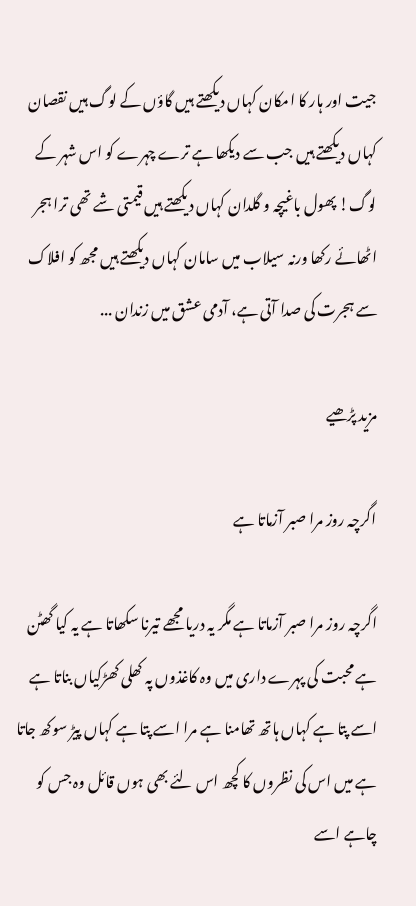جیت اور ہار کا امکان کہاں دیکھتے ہیں گاؤں کے لوگ ہیں نقصان کہاں دیکھتے ہیں جب سے دیکھا ہے ترے چہرے کو اس شہر کے لوگ! پھول باغیچہ و گلدان کہاں دیکھتے ہیں قیمتی شے تھی ترا ہجر اٹھائے رکھا ورنہ سیلاب میں سامان کہاں دیکھتے ہیں مجھ کو افلاک سے ہجرت کی صدا آتی ہے، آدمی عشق میں زندان ...

مزید پڑھیے

اگرچہ روز مرا صبر آزماتا ہے

اگرچہ روز مرا صبر آزماتا ہے مگر یہ دریا مجھے تیرنا سکھاتا ہے یہ کیا گھٹن ہے محبت کی پہرے داری میں وہ کاغذوں پہ کھلی کھڑکیاں بناتا ہے اسے پتا ہے کہاں ہاتھ تھامنا ہے مرا اسے پتا ہے کہاں پیڑ سوکھ جاتا ہے میں اس کی نظروں کا کچھ اس لئے بھی ہوں قائل وہ جس کو چاہے اسے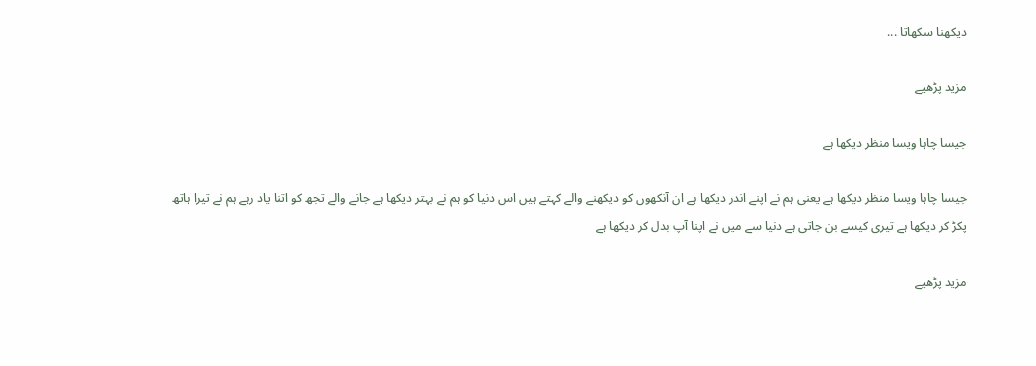دیکھنا سکھاتا ...

مزید پڑھیے

جیسا چاہا ویسا منظر دیکھا ہے

جیسا چاہا ویسا منظر دیکھا ہے یعنی ہم نے اپنے اندر دیکھا ہے ان آنکھوں کو دیکھنے والے کہتے ہیں اس دنیا کو ہم نے بہتر دیکھا ہے جانے والے تجھ کو اتنا یاد رہے ہم نے تیرا ہاتھ پکڑ کر دیکھا ہے تیری کیسے بن جاتی ہے دنیا سے میں نے اپنا آپ بدل کر دیکھا ہے

مزید پڑھیے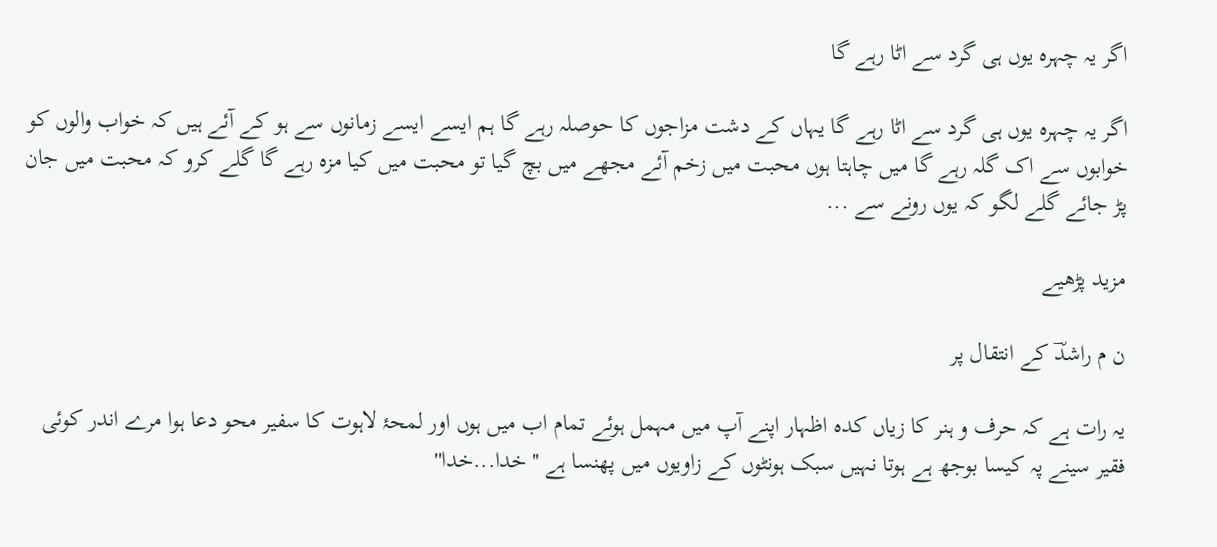اگر یہ چہرہ یوں ہی گرد سے اٹا رہے گا

اگر یہ چہرہ یوں ہی گرد سے اٹا رہے گا یہاں کے دشت مزاجوں کا حوصلہ رہے گا ہم ایسے ایسے زمانوں سے ہو کے آئے ہیں کہ خواب والوں کو خوابوں سے اک گلہ رہے گا میں چاہتا ہوں محبت میں زخم آئے مجھے میں بچ گیا تو محبت میں کیا مزہ رہے گا گلے کرو کہ محبت میں جان پڑ جائے گلے لگو کہ یوں رونے سے ...

مزید پڑھیے

ن م راشدؔ کے انتقال پر

یہ رات ہے کہ حرف و ہنر کا زیاں کدہ اظہار اپنے آپ میں مہمل ہوئے تمام اب میں ہوں اور لمحۂ لاہوت کا سفیر محو دعا ہوا مرے اندر کوئی فقیر سینے پہ کیسا بوجھ ہے ہوتا نہیں سبک ہونٹوں کے زاویوں میں پھنسا ہے ''خدا...خدا''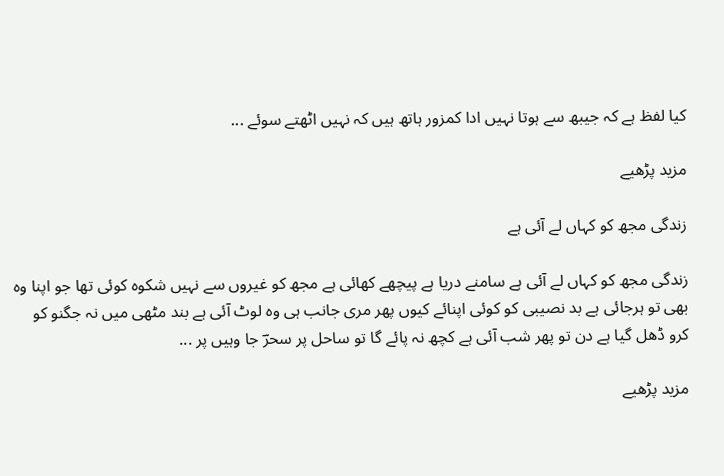کیا لفظ ہے کہ جیبھ سے ہوتا نہیں ادا کمزور ہاتھ ہیں کہ نہیں اٹھتے سوئے ...

مزید پڑھیے

زندگی مجھ کو کہاں لے آئی ہے

زندگی مجھ کو کہاں لے آئی ہے سامنے دریا ہے پیچھے کھائی ہے مجھ کو غیروں سے نہیں شکوہ کوئی تھا جو اپنا وہ بھی تو ہرجائی ہے بد نصیبی کو کوئی اپنائے کیوں پھر مری جانب ہی وہ لوٹ آئی ہے بند مٹھی میں نہ جگنو کو کرو ڈھل گیا ہے دن تو پھر شب آئی ہے کچھ نہ پائے گا تو ساحل پر سحرؔ جا وہیں پر ...

مزید پڑھیے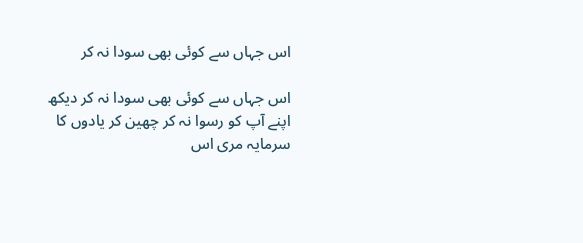اس جہاں سے کوئی بھی سودا نہ کر

اس جہاں سے کوئی بھی سودا نہ کر دیکھ اپنے آپ کو رسوا نہ کر چھین کر یادوں کا سرمایہ مری اس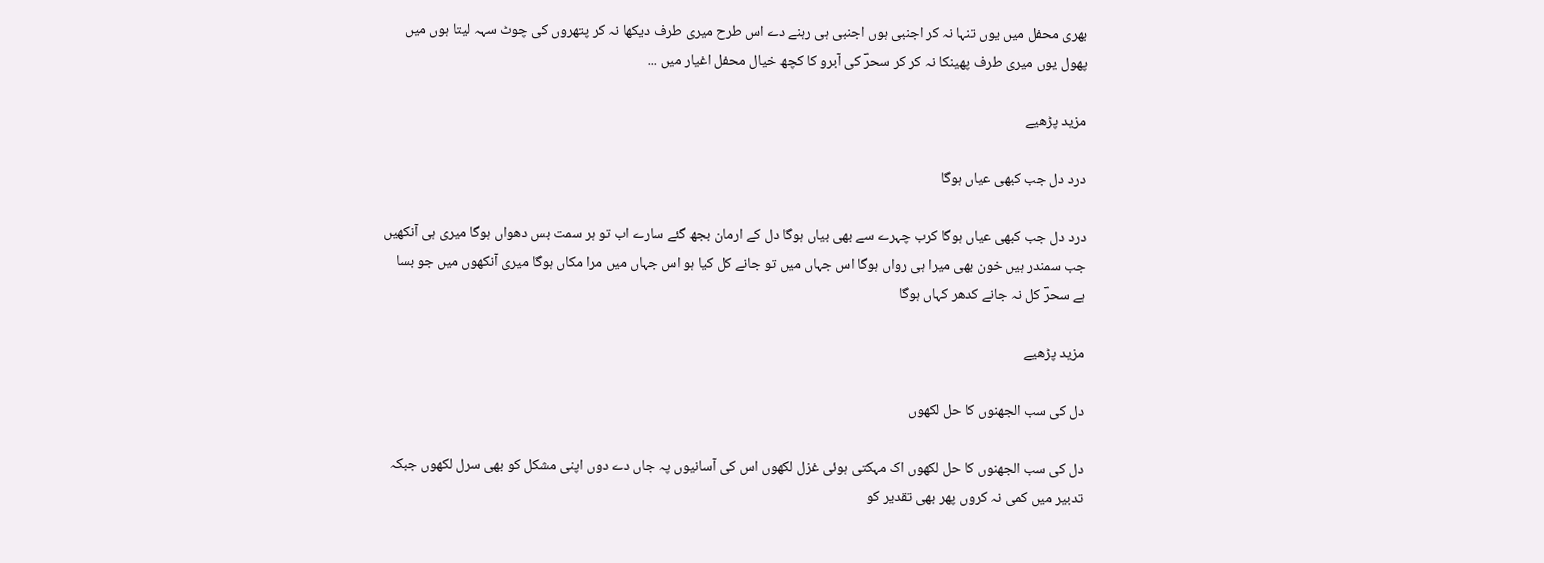بھری محفل میں یوں تنہا نہ کر اجنبی ہوں اجنبی ہی رہنے دے اس طرح میری طرف دیکھا نہ کر پتھروں کی چوٹ سہہ لیتا ہوں میں پھول یوں میری طرف پھینکا نہ کر کر سحرؔ کی آبرو کا کچھ خیال محفل اغیار میں ...

مزید پڑھیے

درد دل جب کبھی عیاں ہوگا

درد دل جب کبھی عیاں ہوگا کرب چہرے سے بھی بیاں ہوگا دل کے ارمان بجھ گئے سارے اب تو ہر سمت بس دھواں ہوگا میری ہی آنکھیں جب سمندر ہیں خون بھی میرا ہی رواں ہوگا اس جہاں میں تو جانے کل کیا ہو اس جہاں میں مرا مکاں ہوگا میری آنکھوں میں جو بسا ہے سحرؔ کل نہ جانے کدھر کہاں ہوگا

مزید پڑھیے

دل کی سب الجھنوں کا حل لکھوں

دل کی سب الجھنوں کا حل لکھوں اک مہکتی ہوئی غزل لکھوں اس کی آسانیوں پہ جاں دے دوں اپنی مشکل کو بھی سرل لکھوں جبکہ تدبیر میں کمی نہ کروں پھر بھی تقدیر کو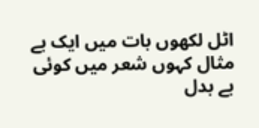اٹل لکھوں بات میں ایک بے مثال کہوں شعر میں کوئی بے بدل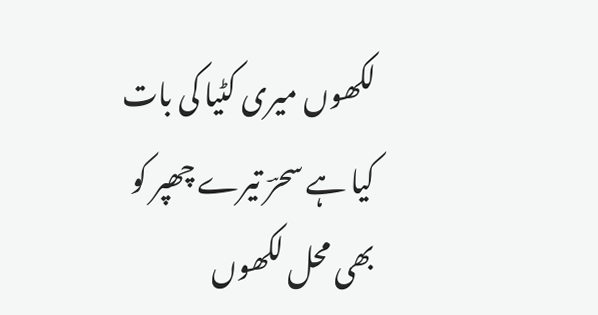لکھوں میری کٹیا کی بات کیا ہے سحرؔ تیرے چھپر کو بھی محل لکھوں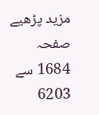مزید پڑھیے
صفحہ 1684 سے 6203